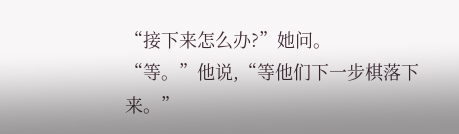“接下来怎么办?”她问。
“等。”他说,“等他们下一步棋落下来。”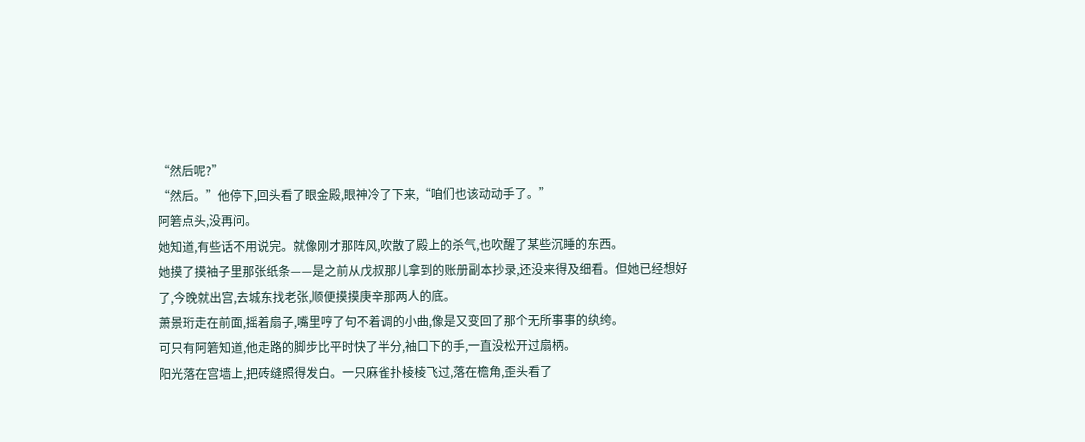“然后呢?”
“然后。”他停下,回头看了眼金殿,眼神冷了下来,“咱们也该动动手了。”
阿箬点头,没再问。
她知道,有些话不用说完。就像刚才那阵风,吹散了殿上的杀气,也吹醒了某些沉睡的东西。
她摸了摸袖子里那张纸条——是之前从戊叔那儿拿到的账册副本抄录,还没来得及细看。但她已经想好了,今晚就出宫,去城东找老张,顺便摸摸庚辛那两人的底。
萧景珩走在前面,摇着扇子,嘴里哼了句不着调的小曲,像是又变回了那个无所事事的纨绔。
可只有阿箬知道,他走路的脚步比平时快了半分,袖口下的手,一直没松开过扇柄。
阳光落在宫墙上,把砖缝照得发白。一只麻雀扑棱棱飞过,落在檐角,歪头看了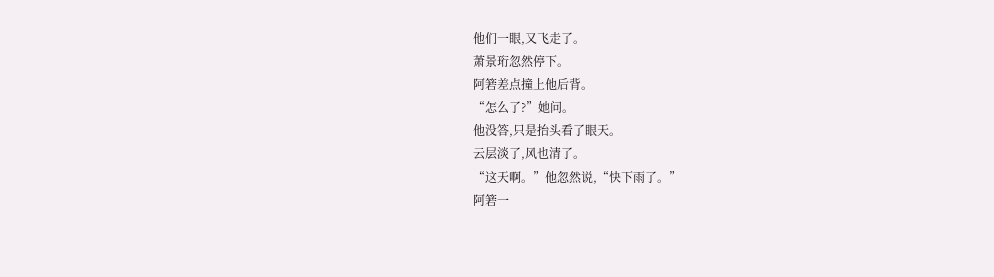他们一眼,又飞走了。
萧景珩忽然停下。
阿箬差点撞上他后背。
“怎么了?”她问。
他没答,只是抬头看了眼天。
云层淡了,风也清了。
“这天啊。”他忽然说,“快下雨了。”
阿箬一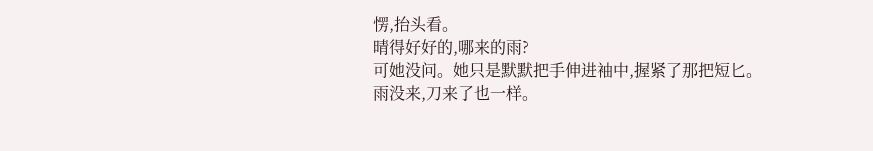愣,抬头看。
晴得好好的,哪来的雨?
可她没问。她只是默默把手伸进袖中,握紧了那把短匕。
雨没来,刀来了也一样。